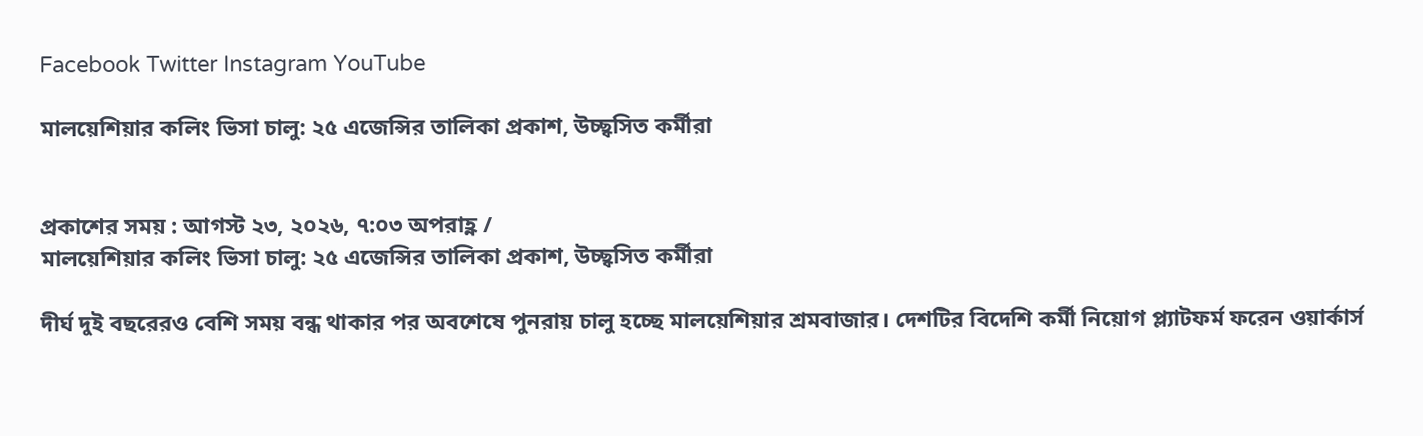Facebook Twitter Instagram YouTube

মালয়েশিয়ার কলিং ভিসা চালু: ২৫ এজেন্সির তালিকা প্রকাশ, উচ্ছ্বসিত কর্মীরা


প্রকাশের সময় : আগস্ট ২৩, ২০২৬, ৭:০৩ অপরাহ্ণ /
মালয়েশিয়ার কলিং ভিসা চালু: ২৫ এজেন্সির তালিকা প্রকাশ, উচ্ছ্বসিত কর্মীরা

দীর্ঘ দুই বছরেরও বেশি সময় বন্ধ থাকার পর অবশেষে পুনরায় চালু হচ্ছে মালয়েশিয়ার শ্রমবাজার। দেশটির বিদেশি কর্মী নিয়োগ প্ল্যাটফর্ম ফরেন ওয়ার্কার্স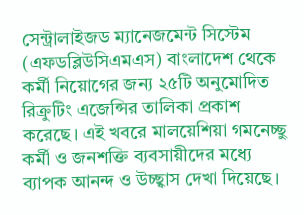সেন্ট্রালাইজড ম্যানেজমেন্ট সিস্টেম (এফডব্লিউসিএমএস) বাংলাদেশ থেকে কর্মী নিয়োগের জন্য ২৫টি অনুমোদিত রিক্রুটিং এজেন্সির তালিকা প্রকাশ করেছে। এই খবরে মালয়েশিয়া গমনেচ্ছু কর্মী ও জনশক্তি ব্যবসায়ীদের মধ্যে ব্যাপক আনন্দ ও উচ্ছ্বাস দেখা দিয়েছে।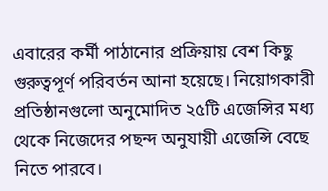এবারের কর্মী পাঠানোর প্রক্রিয়ায় বেশ কিছু গুরুত্বপূর্ণ পরিবর্তন আনা হয়েছে। নিয়োগকারী প্রতিষ্ঠানগুলো অনুমোদিত ২৫টি এজেন্সির মধ্য থেকে নিজেদের পছন্দ অনুযায়ী এজেন্সি বেছে নিতে পারবে।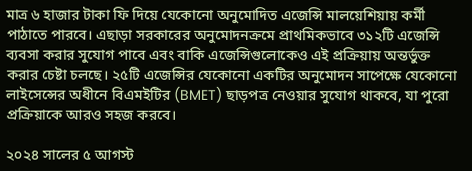মাত্র ৬ হাজার টাকা ফি দিয়ে যেকোনো অনুমোদিত এজেন্সি মালয়েশিয়ায় কর্মী পাঠাতে পারবে। এছাড়া সরকারের অনুমোদনক্রমে প্রাথমিকভাবে ৩১২টি এজেন্সি ব্যবসা করার সুযোগ পাবে এবং বাকি এজেন্সিগুলোকেও এই প্রক্রিয়ায় অন্তর্ভুক্ত করার চেষ্টা চলছে। ২৫টি এজেন্সির যেকোনো একটির অনুমোদন সাপেক্ষে যেকোনো লাইসেন্সের অধীনে বিএমইটির (BMET) ছাড়পত্র নেওয়ার সুযোগ থাকবে, যা পুরো প্রক্রিয়াকে আরও সহজ করবে।

২০২৪ সালের ৫ আগস্ট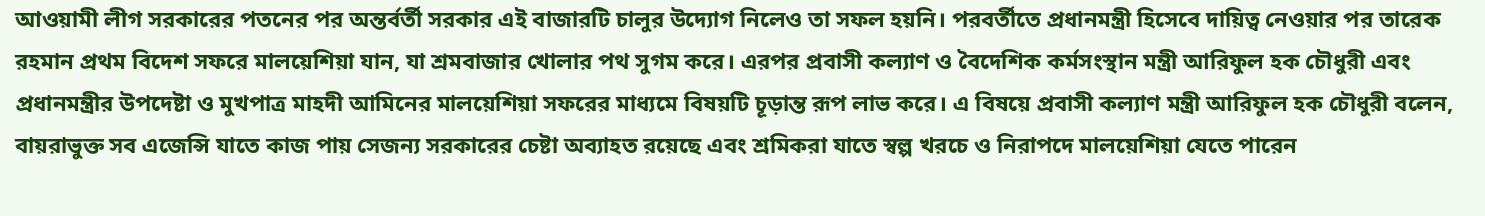আওয়ামী লীগ সরকারের পতনের পর অন্তর্বর্তী সরকার এই বাজারটি চালুর উদ্যোগ নিলেও তা সফল হয়নি। পরবর্তীতে প্রধানমন্ত্রী হিসেবে দায়িত্ব নেওয়ার পর তারেক রহমান প্রথম বিদেশ সফরে মালয়েশিয়া যান, যা শ্রমবাজার খোলার পথ সুগম করে। এরপর প্রবাসী কল্যাণ ও বৈদেশিক কর্মসংস্থান মন্ত্রী আরিফুল হক চৌধুরী এবং প্রধানমন্ত্রীর উপদেষ্টা ও মুখপাত্র মাহদী আমিনের মালয়েশিয়া সফরের মাধ্যমে বিষয়টি চূড়ান্ত রূপ লাভ করে। এ বিষয়ে প্রবাসী কল্যাণ মন্ত্রী আরিফুল হক চৌধুরী বলেন, বায়রাভুক্ত সব এজেন্সি যাতে কাজ পায় সেজন্য সরকারের চেষ্টা অব্যাহত রয়েছে এবং শ্রমিকরা যাতে স্বল্প খরচে ও নিরাপদে মালয়েশিয়া যেতে পারেন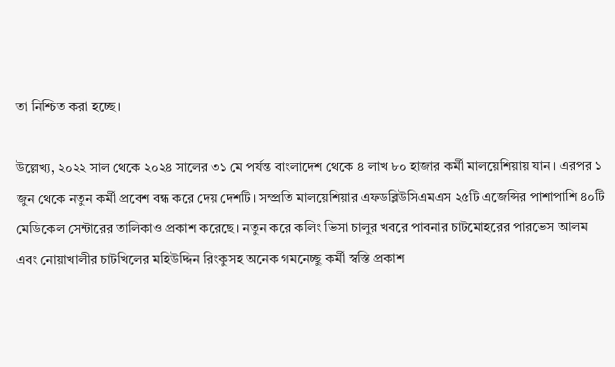তা নিশ্চিত করা হচ্ছে।

উল্লেখ্য, ২০২২ সাল থেকে ২০২৪ সালের ৩১ মে পর্যন্ত বাংলাদেশ থেকে ৪ লাখ ৮০ হাজার কর্মী মালয়েশিয়ায় যান। এরপর ১ জুন থেকে নতুন কর্মী প্রবেশ বন্ধ করে দেয় দেশটি। সম্প্রতি মালয়েশিয়ার এফডব্লিউসিএমএস ২৫টি এজেন্সির পাশাপাশি ৪০টি মেডিকেল সেন্টারের তালিকাও প্রকাশ করেছে। নতুন করে কলিং ভিসা চালুর খবরে পাবনার চাটমোহরের পারভেস আলম এবং নোয়াখালীর চাটখিলের মহিউদ্দিন রিংকুসহ অনেক গমনেচ্ছু কর্মী স্বস্তি প্রকাশ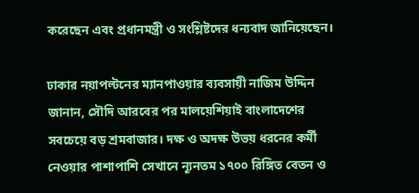করেছেন এবং প্রধানমন্ত্রী ও সংশ্লিষ্টদের ধন্যবাদ জানিয়েছেন।

ঢাকার নয়াপল্টনের ম্যানপাওয়ার ব্যবসায়ী নাজিম উদ্দিন জানান, সৌদি আরবের পর মালয়েশিয়াই বাংলাদেশের সবচেয়ে বড় শ্রমবাজার। দক্ষ ও অদক্ষ উভয় ধরনের কর্মী নেওয়ার পাশাপাশি সেখানে ন্যূনতম ১৭০০ রিঙ্গিত বেতন ও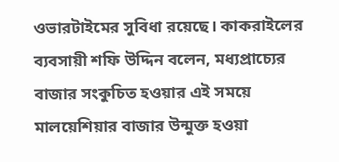ওভারটাইমের সুবিধা রয়েছে। কাকরাইলের ব্যবসায়ী শফি উদ্দিন বলেন, মধ্যপ্রাচ্যের বাজার সংকুচিত হওয়ার এই সময়ে মালয়েশিয়ার বাজার উন্মুক্ত হওয়া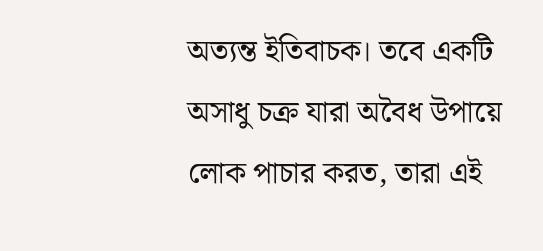অত্যন্ত ইতিবাচক। তবে একটি অসাধু চক্র যারা অবৈধ উপায়ে লোক পাচার করত, তারা এই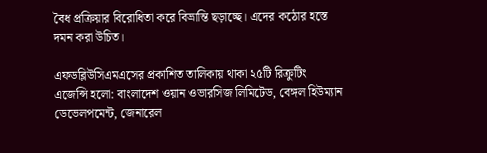বৈধ প্রক্রিয়ার বিরোধিতা করে বিভ্রান্তি ছড়াচ্ছে। এদের কঠোর হস্তে দমন করা উচিত।

এফডব্লিউসিএমএসের প্রকাশিত তালিকায় থাকা ২৫টি রিক্রুটিং এজেন্সি হলো: বাংলাদেশ ওয়ান ওভারসিজ লিমিটেড, বেঙ্গল হিউম্যান ডেভেলপমেন্ট, জেনারেল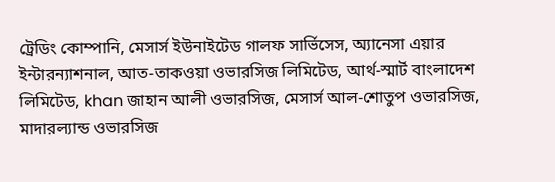ট্রেডিং কোম্পানি, মেসার্স ইউনাইটেড গালফ সার্ভিসেস, অ্যানেসা এয়ার ইন্টারন্যাশনাল, আত-তাকওয়া ওভারসিজ লিমিটেড, আর্থ-স্মার্ট বাংলাদেশ লিমিটেড, khan জাহান আলী ওভারসিজ, মেসার্স আল-শোতুপ ওভারসিজ, মাদারল্যান্ড ওভারসিজ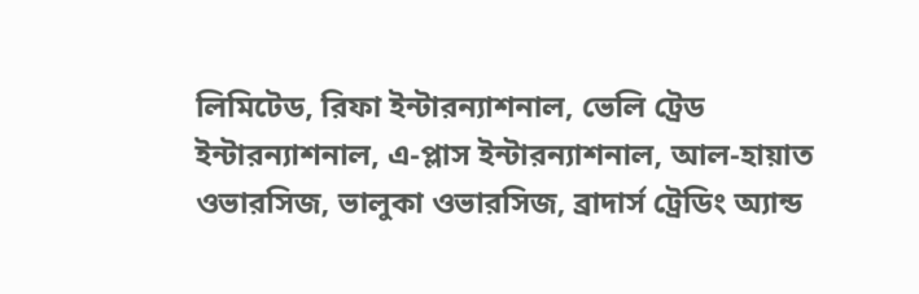লিমিটেড, রিফা ইন্টারন্যাশনাল, ভেলি ট্রেড ইন্টারন্যাশনাল, এ-প্লাস ইন্টারন্যাশনাল, আল-হায়াত ওভারসিজ, ভালুকা ওভারসিজ, ব্রাদার্স ট্রেডিং অ্যান্ড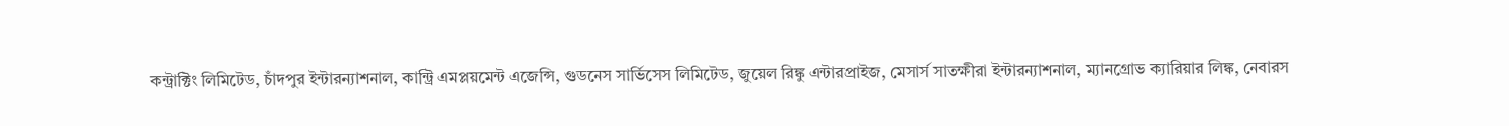কন্ট্রাক্টিং লিমিটেড, চাঁদপুর ইন্টারন্যাশনাল, কান্ট্রি এমপ্লয়মেন্ট এজেন্সি, গুডনেস সার্ভিসেস লিমিটেড, জুয়েল রিঙ্কু এন্টারপ্রাইজ, মেসার্স সাতক্ষীরা ইন্টারন্যাশনাল, ম্যানগ্রোভ ক্যারিয়ার লিঙ্ক, নেবারস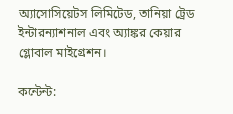অ্যাসোসিয়েটস লিমিটেড, তানিয়া ট্রেড ইন্টারন্যাশনাল এবং অ্যাঙ্কর কেয়ার গ্লোবাল মাইগ্রেশন।

কন্টেন্ট: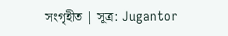সংগৃহীত | সূত্র: Jugantor